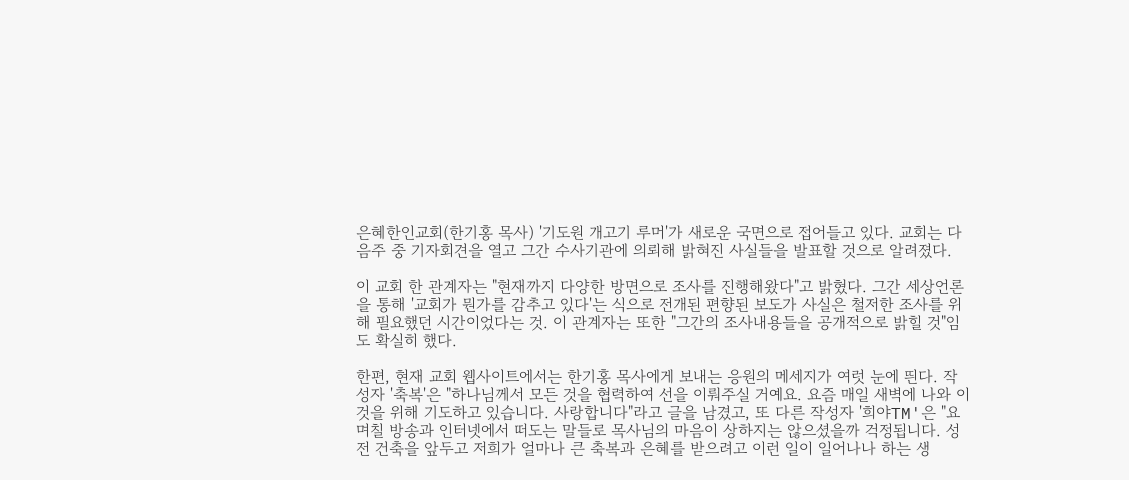은혜한인교회(한기홍 목사) '기도원 개고기 루머'가 새로운 국면으로 접어들고 있다. 교회는 다음주 중 기자회견을 열고 그간 수사기관에 의뢰해 밝혀진 사실들을 발표할 것으로 알려졌다.

이 교회 한 관계자는 "현재까지 다양한 방면으로 조사를 진행해왔다"고 밝혔다. 그간 세상언론을 통해 '교회가 뭔가를 감추고 있다'는 식으로 전개된 편향된 보도가 사실은 철저한 조사를 위해 필요했던 시간이었다는 것. 이 관계자는 또한 "그간의 조사내용들을 공개적으로 밝힐 것"임도 확실히 했다.

한편, 현재 교회 웹사이트에서는 한기홍 목사에게 보내는 응원의 메세지가 여럿 눈에 띈다. 작성자 '축복'은 "하나님께서 모든 것을 협력하여 선을 이뤄주실 거예요. 요즘 매일 새벽에 나와 이것을 위해 기도하고 있습니다. 사랑합니다"라고 글을 남겼고, 또 다른 작성자 '희야TM'은 "요 며칠 방송과 인터넷에서 떠도는 말들로 목사님의 마음이 상하지는 않으셨을까 걱정됩니다. 성전 건축을 앞두고 저희가 얼마나 큰 축복과 은혜를 받으려고 이런 일이 일어나나 하는 생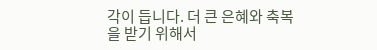각이 듭니다. 더 큰 은혜와 축복을 받기 위해서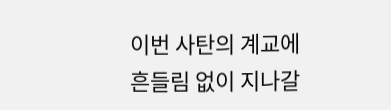이번 사탄의 계교에 흔들림 없이 지나갈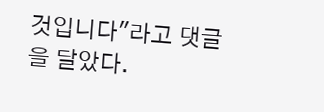것입니다"라고 댓글을 달았다.